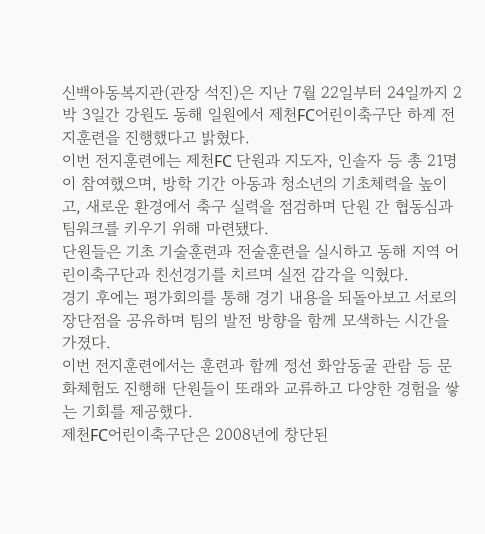신백아동복지관(관장 석진)은 지난 7월 22일부터 24일까지 2박 3일간 강원도 동해 일원에서 제천FC어린이축구단 하계 전지훈련을 진행했다고 밝혔다.
이번 전지훈련에는 제천FC 단원과 지도자, 인솔자 등 총 21명이 참여했으며, 방학 기간 아동과 청소년의 기초체력을 높이고, 새로운 환경에서 축구 실력을 점검하며 단원 간 협동심과 팀워크를 키우기 위해 마련됐다.
단원들은 기초 기술훈련과 전술훈련을 실시하고 동해 지역 어린이축구단과 친선경기를 치르며 실전 감각을 익혔다.
경기 후에는 평가회의를 통해 경기 내용을 되돌아보고 서로의 장단점을 공유하며 팀의 발전 방향을 함께 모색하는 시간을 가졌다.
이번 전지훈련에서는 훈련과 함께 정선 화암동굴 관람 등 문화체험도 진행해 단원들이 또래와 교류하고 다양한 경험을 쌓는 기회를 제공했다.
제천FC어린이축구단은 2008년에 창단된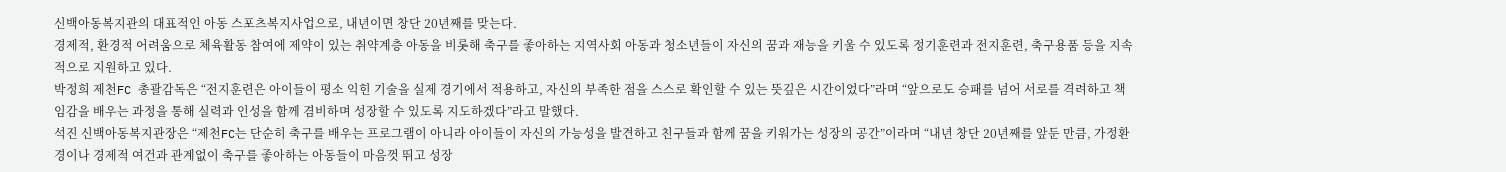신백아동복지관의 대표적인 아동 스포츠복지사업으로, 내년이면 창단 20년째를 맞는다.
경제적, 환경적 어려움으로 체육활동 참여에 제약이 있는 취약계층 아동을 비롯해 축구를 좋아하는 지역사회 아동과 청소년들이 자신의 꿈과 재능을 키울 수 있도록 정기훈련과 전지훈련, 축구용품 등을 지속적으로 지원하고 있다.
박정희 제천FC 총괄감독은 “전지훈련은 아이들이 평소 익힌 기술을 실제 경기에서 적용하고, 자신의 부족한 점을 스스로 확인할 수 있는 뜻깊은 시간이었다”라며 “앞으로도 승패를 넘어 서로를 격려하고 책임감을 배우는 과정을 통해 실력과 인성을 함께 겸비하며 성장할 수 있도록 지도하겠다”라고 말했다.
석진 신백아동복지관장은 “제천FC는 단순히 축구를 배우는 프로그램이 아니라 아이들이 자신의 가능성을 발견하고 친구들과 함께 꿈을 키워가는 성장의 공간”이라며 “내년 창단 20년째를 앞둔 만큼, 가정환경이나 경제적 여건과 관계없이 축구를 좋아하는 아동들이 마음껏 뛰고 성장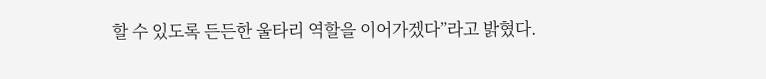할 수 있도록 든든한 울타리 역할을 이어가겠다”라고 밝혔다.